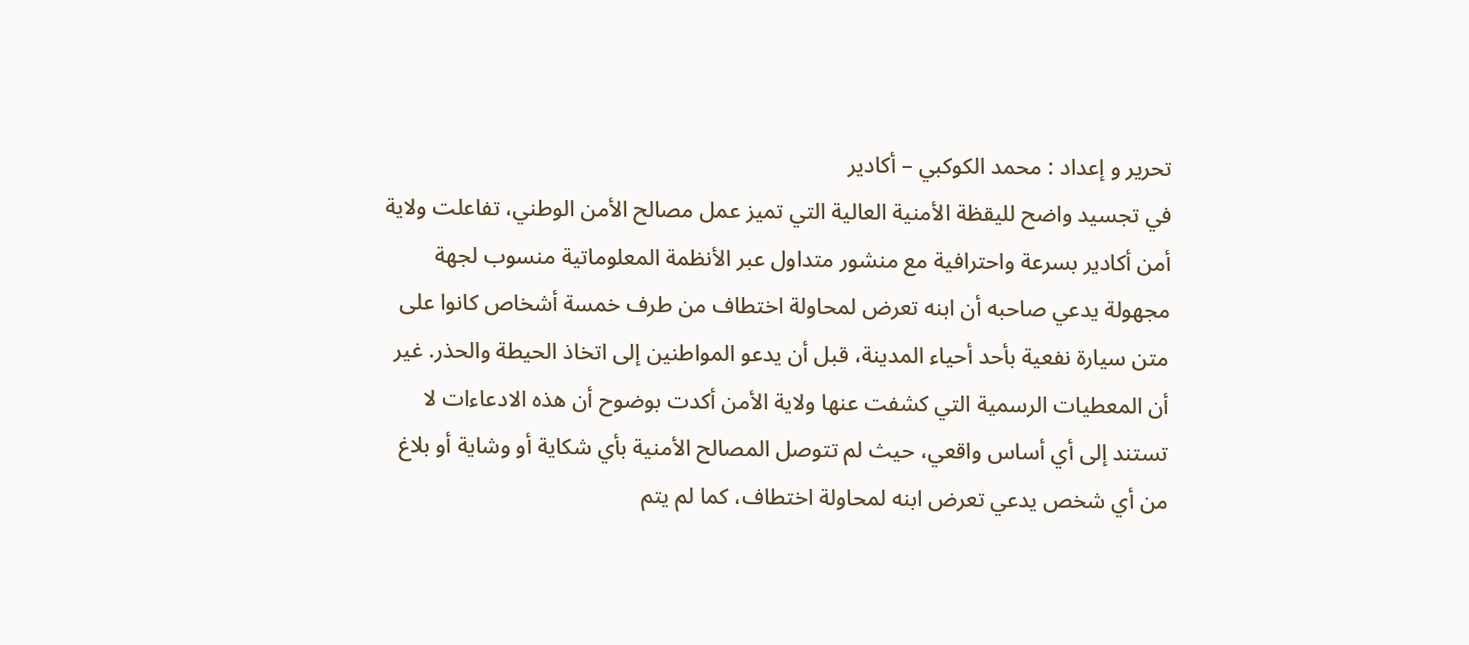تحرير و إعداد : محمد الكوكبي – أكادير
في تجسيد واضح لليقظة الأمنية العالية التي تميز عمل مصالح الأمن الوطني، تفاعلت ولاية أمن أكادير بسرعة واحترافية مع منشور متداول عبر الأنظمة المعلوماتية منسوب لجهة مجهولة يدعي صاحبه أن ابنه تعرض لمحاولة اختطاف من طرف خمسة أشخاص كانوا على متن سيارة نفعية بأحد أحياء المدينة، قبل أن يدعو المواطنين إلى اتخاذ الحيطة والحذر. غير أن المعطيات الرسمية التي كشفت عنها ولاية الأمن أكدت بوضوح أن هذه الادعاءات لا تستند إلى أي أساس واقعي، حيث لم تتوصل المصالح الأمنية بأي شكاية أو وشاية أو بلاغ من أي شخص يدعي تعرض ابنه لمحاولة اختطاف، كما لم يتم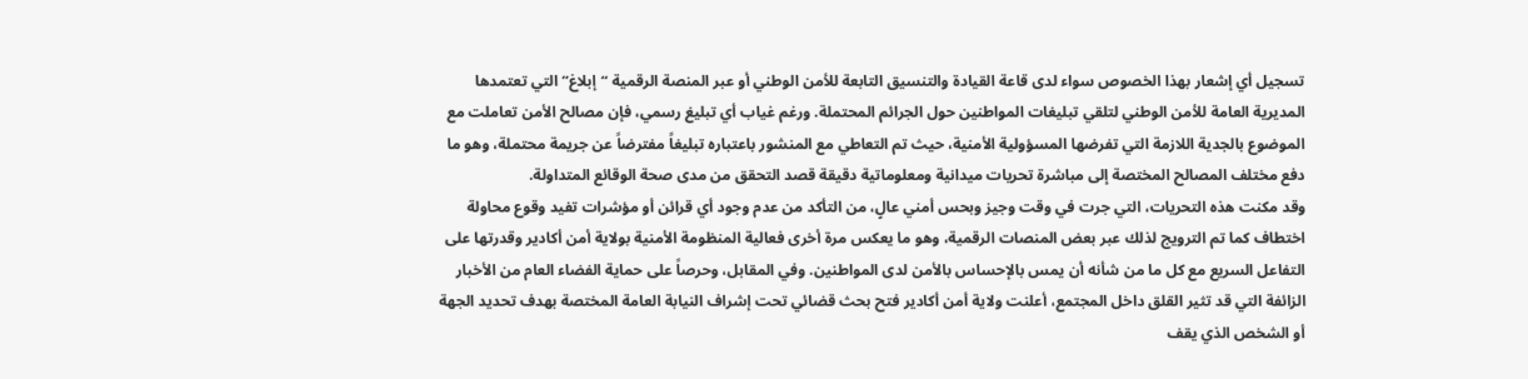تسجيل أي إشعار بهذا الخصوص سواء لدى قاعة القيادة والتنسيق التابعة للأمن الوطني أو عبر المنصة الرقمية “إبلاغ” التي تعتمدها المديرية العامة للأمن الوطني لتلقي تبليغات المواطنين حول الجرائم المحتملة. ورغم غياب أي تبليغ رسمي، فإن مصالح الأمن تعاملت مع الموضوع بالجدية اللازمة التي تفرضها المسؤولية الأمنية، حيث تم التعاطي مع المنشور باعتباره تبليغاً مفترضاً عن جريمة محتملة، وهو ما دفع مختلف المصالح المختصة إلى مباشرة تحريات ميدانية ومعلوماتية دقيقة قصد التحقق من مدى صحة الوقائع المتداولة.
وقد مكنت هذه التحريات، التي جرت في وقت وجيز وبحس أمني عالٍ، من التأكد من عدم وجود أي قرائن أو مؤشرات تفيد وقوع محاولة اختطاف كما تم الترويج لذلك عبر بعض المنصات الرقمية، وهو ما يعكس مرة أخرى فعالية المنظومة الأمنية بولاية أمن أكادير وقدرتها على التفاعل السريع مع كل ما من شأنه أن يمس بالإحساس بالأمن لدى المواطنين. وفي المقابل، وحرصاً على حماية الفضاء العام من الأخبار الزائفة التي قد تثير القلق داخل المجتمع، أعلنت ولاية أمن أكادير فتح بحث قضائي تحت إشراف النيابة العامة المختصة بهدف تحديد الجهة أو الشخص الذي يقف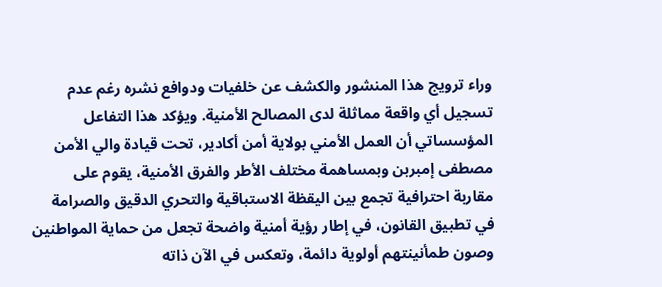وراء ترويج هذا المنشور والكشف عن خلفيات ودوافع نشره رغم عدم تسجيل أي واقعة مماثلة لدى المصالح الأمنية. ويؤكد هذا التفاعل المؤسساتي أن العمل الأمني بولاية أمن أكادير، تحت قيادة والي الأمن مصطفى إمبربن وبمساهمة مختلف الأطر والفرق الأمنية، يقوم على مقاربة احترافية تجمع بين اليقظة الاستباقية والتحري الدقيق والصرامة في تطبيق القانون، في إطار رؤية أمنية واضحة تجعل من حماية المواطنين وصون طمأنينتهم أولوية دائمة، وتعكس في الآن ذاته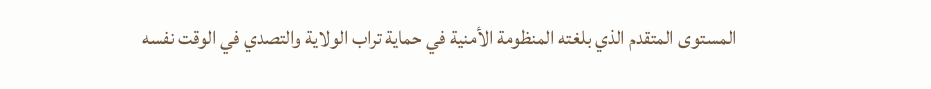المستوى المتقدم الذي بلغته المنظومة الأمنية في حماية تراب الولاية والتصدي في الوقت نفسه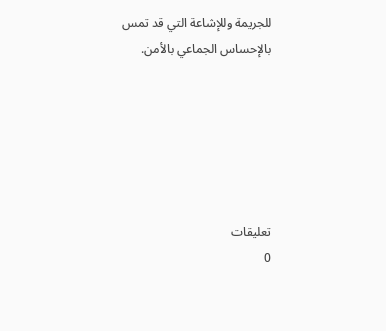للجريمة وللإشاعة التي قد تمس بالإحساس الجماعي بالأمن.






تعليقات
0